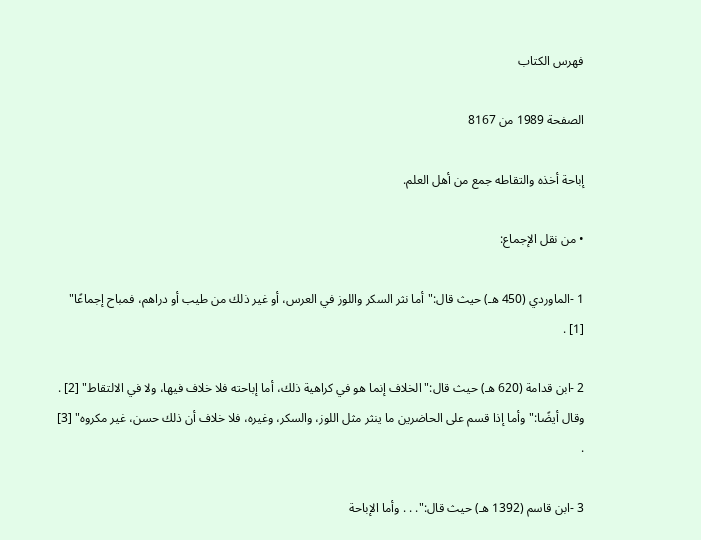فهرس الكتاب

الصفحة 1989 من 8167

إباحة أخذه والتقاطه جمع من أهل العلم.

• من نقل الإجماع:

1 -الماوردي (450 هـ) حيث قال:"أما نثر السكر واللوز في العرس، أو غير ذلك من طيب أو دراهم، فمباح إجماعًا" [1] .

2 -ابن قدامة (620 هـ) حيث قال:"الخلاف إنما هو في كراهية ذلك، أما إباحته فلا خلاف فيها، ولا في الالتقاط" [2] . وقال أيضًا:"وأما إذا قسم على الحاضرين ما ينثر مثل اللوز، والسكر، وغيره، فلا خلاف أن ذلك حسن، غير مكروه" [3] .

3 -ابن قاسم (1392 هـ) حيث قال:". . . وأما الإباحة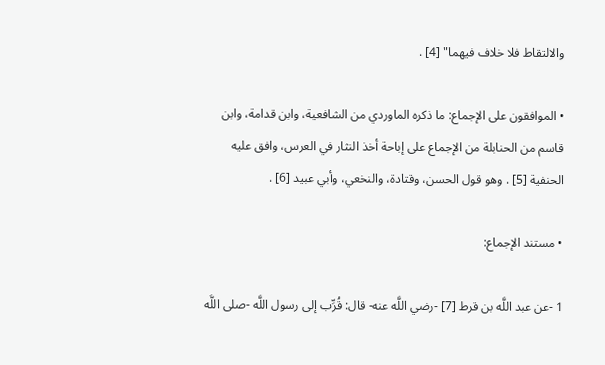والالتقاط فلا خلاف فيهما" [4] .

• الموافقون على الإجماع: ما ذكره الماوردي من الشافعية، وابن قدامة، وابن قاسم من الحنابلة من الإجماع على إباحة أخذ النثار في العرس، وافق عليه الحنفية [5] . وهو قول الحسن، وقتادة، والنخعي، وأبي عبيد [6] .

• مستند الإجماع:

1 -عن عبد اللَّه بن قرط [7] -رضي اللَّه عنه- قال: قُرِّب إلى رسول اللَّه -صلى اللَّه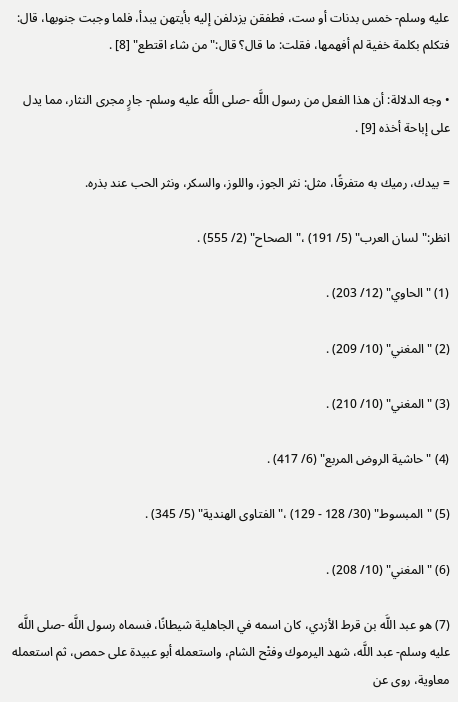عليه وسلم- خمس بدنات أو ست، فطفقن يزدلفن إليه بأيتهن يبدأ، فلما وجبت جنوبها، قال: فتكلم بكلمة خفية لم أفهمها، فقلت: ما قال؟ قال:"من شاء اقتطع" [8] .

• وجه الدلالة: أن هذا الفعل من رسول اللَّه -صلى اللَّه عليه وسلم- جارٍ مجرى النثار، مما يدل على إباحة أخذه [9] .

= بيدك، رميك به متفرقًا، مثل: نثر الجوز، واللوز، والسكر، ونثر الحب عند بذره.

انظر:"لسان العرب" (5/ 191) ،"الصحاح" (2/ 555) .

(1) "الحاوي" (12/ 203) .

(2) "المغني" (10/ 209) .

(3) "المغني" (10/ 210) .

(4) "حاشية الروض المربع" (6/ 417) .

(5) "المبسوط" (30/ 128 - 129) ،"الفتاوى الهندية" (5/ 345) .

(6) "المغني" (10/ 208) .

(7) هو عبد اللَّه بن قرط الأزدي، كان اسمه في الجاهلية شيطانًا، فسماه رسول اللَّه -صلى اللَّه عليه وسلم- عبد اللَّه، شهد اليرموك وفتْح الشام، واستعمله أبو عبيدة على حمص، ثم استعمله معاوية، روى عن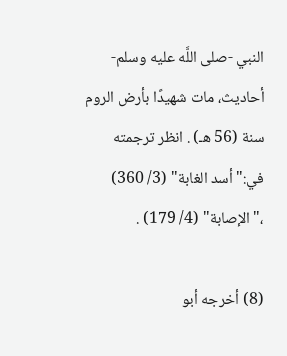النبي -صلى اللَّه عليه وسلم- أحاديث، مات شهيدًا بأرض الروم سنة (56 هـ) . انظر ترجمته في:"أسد الغابة" (3/ 360) ،"الإصابة" (4/ 179) .

(8) أخرجه أبو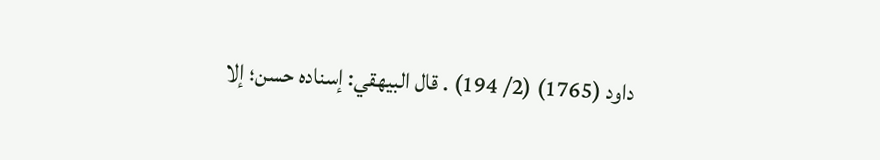داود (1765) (2/ 194) . قال البيهقي: إسناده حسن؛ إلا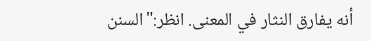أنه يفارق النثار في المعنى. انظر:"السنن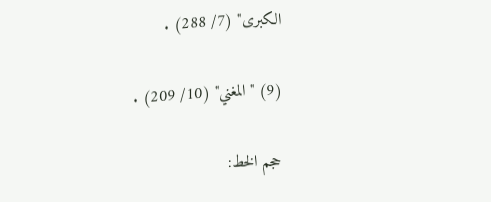الكبرى" (7/ 288) .

(9) "المغني" (10/ 209) .

حجم الخط: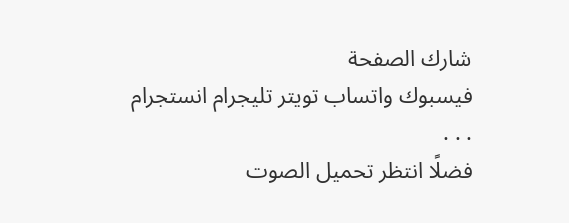شارك الصفحة
فيسبوك واتساب تويتر تليجرام انستجرام
. . .
فضلًا انتظر تحميل الصوت